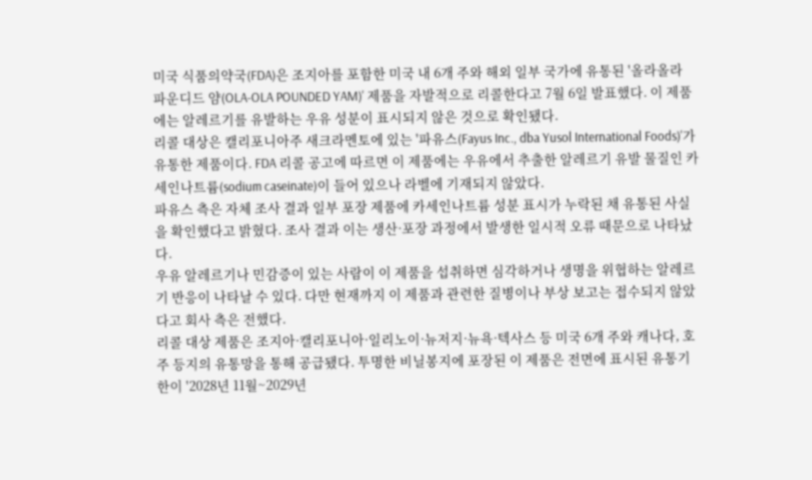미국 식품의약국(FDA)은 조지아를 포함한 미국 내 6개 주와 해외 일부 국가에 유통된 '올라올라 파운디드 얌(OLA-OLA POUNDED YAM)' 제품을 자발적으로 리콜한다고 7월 6일 발표했다. 이 제품에는 알레르기를 유발하는 우유 성분이 표시되지 않은 것으로 확인됐다.
리콜 대상은 캘리포니아주 새크라멘토에 있는 '파유스(Fayus Inc., dba Yusol International Foods)'가 유통한 제품이다. FDA 리콜 공고에 따르면 이 제품에는 우유에서 추출한 알레르기 유발 물질인 카세인나트륨(sodium caseinate)이 들어 있으나 라벨에 기재되지 않았다.
파유스 측은 자체 조사 결과 일부 포장 제품에 카세인나트륨 성분 표시가 누락된 채 유통된 사실을 확인했다고 밝혔다. 조사 결과 이는 생산·포장 과정에서 발생한 일시적 오류 때문으로 나타났다.
우유 알레르기나 민감증이 있는 사람이 이 제품을 섭취하면 심각하거나 생명을 위협하는 알레르기 반응이 나타날 수 있다. 다만 현재까지 이 제품과 관련한 질병이나 부상 보고는 접수되지 않았다고 회사 측은 전했다.
리콜 대상 제품은 조지아·캘리포니아·일리노이·뉴저지·뉴욕·텍사스 등 미국 6개 주와 캐나다, 호주 등지의 유통망을 통해 공급됐다. 투명한 비닐봉지에 포장된 이 제품은 전면에 표시된 유통기한이 '2028년 11월~2029년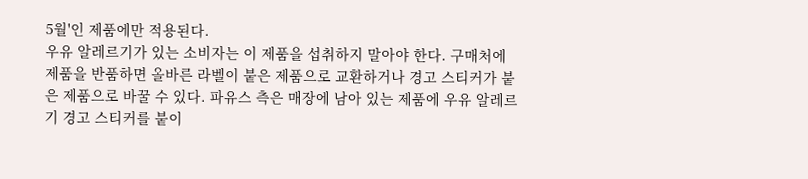5월'인 제품에만 적용된다.
우유 알레르기가 있는 소비자는 이 제품을 섭취하지 말아야 한다. 구매처에 제품을 반품하면 올바른 라벨이 붙은 제품으로 교환하거나 경고 스티커가 붙은 제품으로 바꿀 수 있다. 파유스 측은 매장에 남아 있는 제품에 우유 알레르기 경고 스티커를 붙이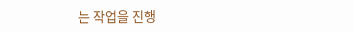는 작업을 진행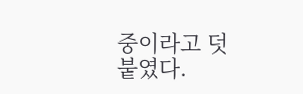중이라고 덧붙였다.